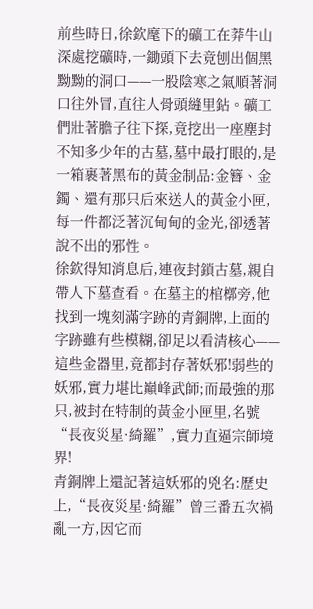前些時日,徐欽麾下的礦工在莽牛山深處挖礦時,一鋤頭下去竟刨出個黑黝黝的洞口——一股陰寒之氣順著洞口往外冒,直往人骨頭縫里鉆。礦工們壯著膽子往下探,竟挖出一座塵封不知多少年的古墓,墓中最打眼的,是一箱裹著黑布的黃金制品:金簪、金鐲、還有那只后來送人的黃金小匣,每一件都泛著沉甸甸的金光,卻透著說不出的邪性。
徐欽得知消息后,連夜封鎖古墓,親自帶人下墓查看。在墓主的棺槨旁,他找到一塊刻滿字跡的青銅牌,上面的字跡雖有些模糊,卻足以看清核心——這些金器里,竟都封存著妖邪!弱些的妖邪,實力堪比巔峰武師;而最強的那只,被封在特制的黃金小匣里,名號“長夜災星·綺羅”,實力直逼宗師境界!
青銅牌上還記著這妖邪的兇名:歷史上,“長夜災星·綺羅”曾三番五次禍亂一方,因它而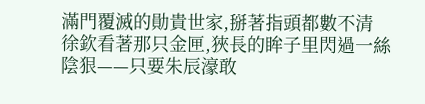滿門覆滅的勛貴世家,掰著指頭都數不清
徐欽看著那只金匣,狹長的眸子里閃過一絲陰狠——只要朱辰濠敢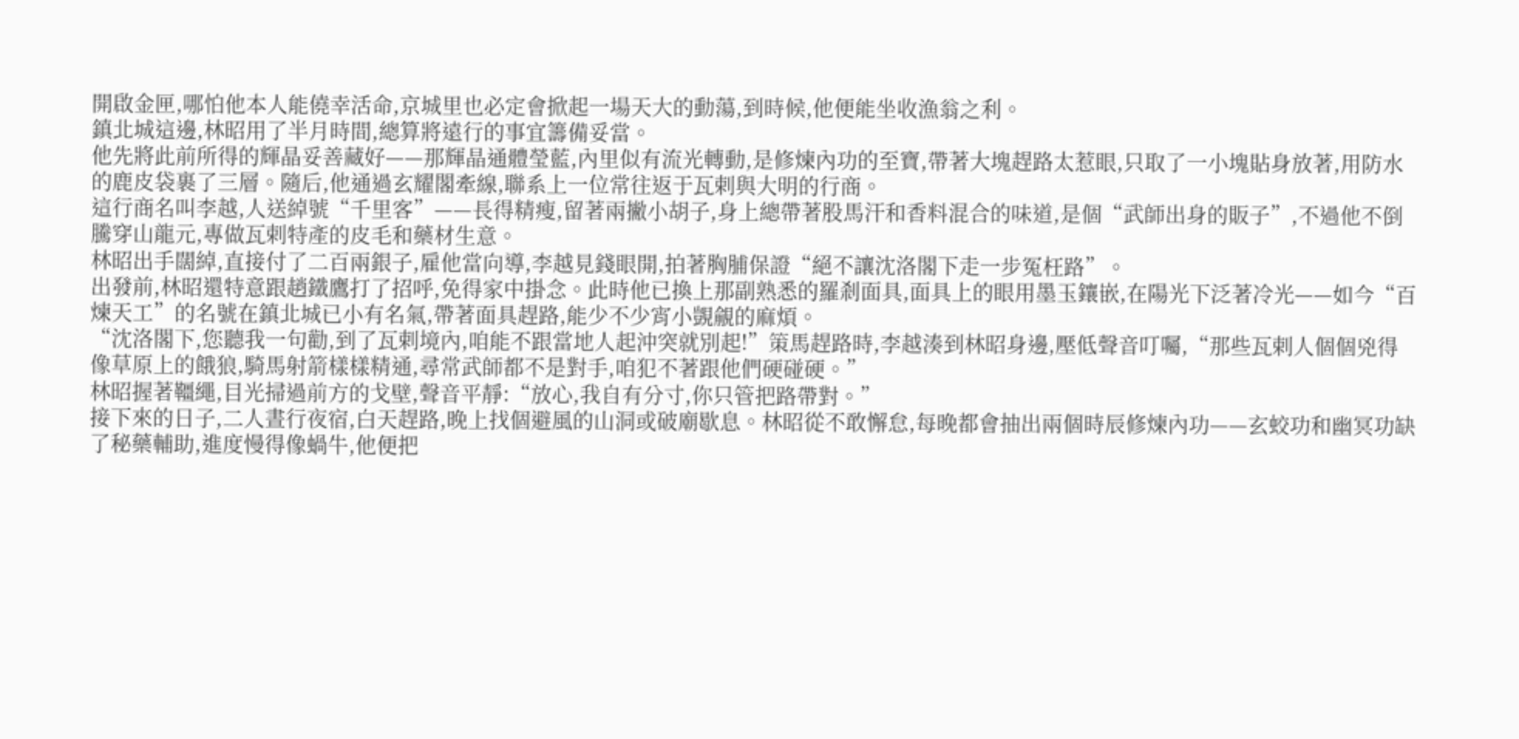開啟金匣,哪怕他本人能僥幸活命,京城里也必定會掀起一場天大的動蕩,到時候,他便能坐收漁翁之利。
鎮北城這邊,林昭用了半月時間,總算將遠行的事宜籌備妥當。
他先將此前所得的輝晶妥善藏好——那輝晶通體瑩藍,內里似有流光轉動,是修煉內功的至寶,帶著大塊趕路太惹眼,只取了一小塊貼身放著,用防水的鹿皮袋裹了三層。隨后,他通過玄耀閣牽線,聯系上一位常往返于瓦剌與大明的行商。
這行商名叫李越,人送綽號“千里客”——長得精瘦,留著兩撇小胡子,身上總帶著股馬汗和香料混合的味道,是個“武師出身的販子”,不過他不倒騰穿山龍元,專做瓦剌特產的皮毛和藥材生意。
林昭出手闊綽,直接付了二百兩銀子,雇他當向導,李越見錢眼開,拍著胸脯保證“絕不讓沈洛閣下走一步冤枉路”。
出發前,林昭還特意跟趙鐵鷹打了招呼,免得家中掛念。此時他已換上那副熟悉的羅剎面具,面具上的眼用墨玉鑲嵌,在陽光下泛著冷光——如今“百煉天工”的名號在鎮北城已小有名氣,帶著面具趕路,能少不少宵小覬覦的麻煩。
“沈洛閣下,您聽我一句勸,到了瓦剌境內,咱能不跟當地人起沖突就別起!”策馬趕路時,李越湊到林昭身邊,壓低聲音叮囑,“那些瓦剌人個個兇得像草原上的餓狼,騎馬射箭樣樣精通,尋常武師都不是對手,咱犯不著跟他們硬碰硬。”
林昭握著韁繩,目光掃過前方的戈壁,聲音平靜:“放心,我自有分寸,你只管把路帶對。”
接下來的日子,二人晝行夜宿,白天趕路,晚上找個避風的山洞或破廟歇息。林昭從不敢懈怠,每晚都會抽出兩個時辰修煉內功——玄蛟功和幽冥功缺了秘藥輔助,進度慢得像蝸牛,他便把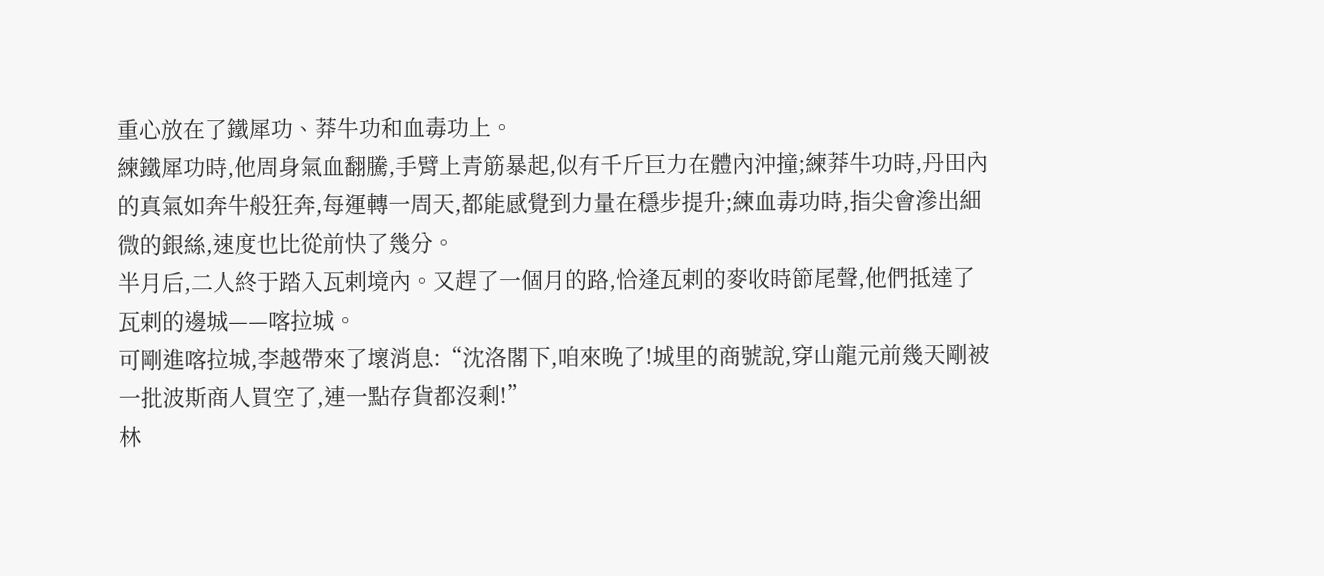重心放在了鐵犀功、莽牛功和血毒功上。
練鐵犀功時,他周身氣血翻騰,手臂上青筋暴起,似有千斤巨力在體內沖撞;練莽牛功時,丹田內的真氣如奔牛般狂奔,每運轉一周天,都能感覺到力量在穩步提升;練血毒功時,指尖會滲出細微的銀絲,速度也比從前快了幾分。
半月后,二人終于踏入瓦剌境內。又趕了一個月的路,恰逢瓦剌的麥收時節尾聲,他們抵達了瓦剌的邊城——喀拉城。
可剛進喀拉城,李越帶來了壞消息:“沈洛閣下,咱來晚了!城里的商號說,穿山龍元前幾天剛被一批波斯商人買空了,連一點存貨都沒剩!”
林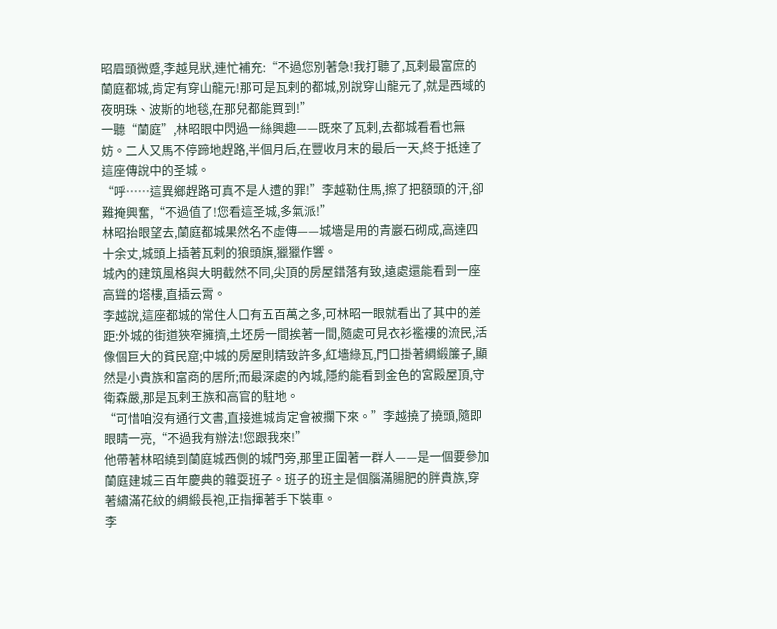昭眉頭微蹙,李越見狀,連忙補充:“不過您別著急!我打聽了,瓦剌最富庶的蘭庭都城,肯定有穿山龍元!那可是瓦剌的都城,別說穿山龍元了,就是西域的夜明珠、波斯的地毯,在那兒都能買到!”
一聽“蘭庭”,林昭眼中閃過一絲興趣——既來了瓦剌,去都城看看也無妨。二人又馬不停蹄地趕路,半個月后,在豐收月末的最后一天,終于抵達了這座傳說中的圣城。
“呼……這異鄉趕路可真不是人遭的罪!”李越勒住馬,擦了把額頭的汗,卻難掩興奮,“不過值了!您看這圣城,多氣派!”
林昭抬眼望去,蘭庭都城果然名不虛傳——城墻是用的青巖石砌成,高達四十余丈,城頭上插著瓦剌的狼頭旗,獵獵作響。
城內的建筑風格與大明截然不同,尖頂的房屋錯落有致,遠處還能看到一座高聳的塔樓,直插云霄。
李越說,這座都城的常住人口有五百萬之多,可林昭一眼就看出了其中的差距:外城的街道狹窄擁擠,土坯房一間挨著一間,隨處可見衣衫襤褸的流民,活像個巨大的貧民窟;中城的房屋則精致許多,紅墻綠瓦,門口掛著綢緞簾子,顯然是小貴族和富商的居所;而最深處的內城,隱約能看到金色的宮殿屋頂,守衛森嚴,那是瓦剌王族和高官的駐地。
“可惜咱沒有通行文書,直接進城肯定會被攔下來。”李越撓了撓頭,隨即眼睛一亮,“不過我有辦法!您跟我來!”
他帶著林昭繞到蘭庭城西側的城門旁,那里正圍著一群人——是一個要參加蘭庭建城三百年慶典的雜耍班子。班子的班主是個腦滿腸肥的胖貴族,穿著繡滿花紋的綢緞長袍,正指揮著手下裝車。
李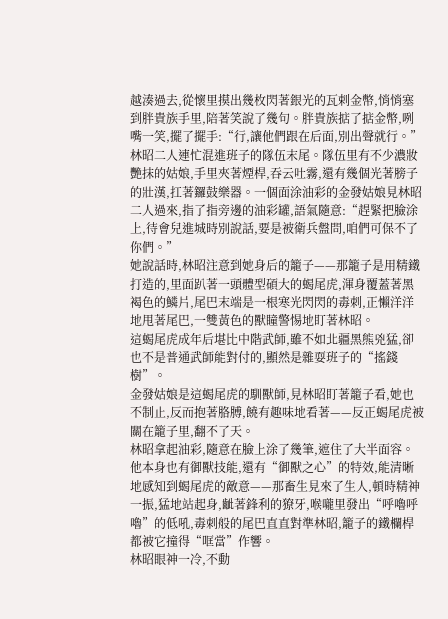越湊過去,從懷里摸出幾枚閃著銀光的瓦剌金幣,悄悄塞到胖貴族手里,陪著笑說了幾句。胖貴族掂了掂金幣,咧嘴一笑,擺了擺手:“行,讓他們跟在后面,別出聲就行。”
林昭二人連忙混進班子的隊伍末尾。隊伍里有不少濃妝艷抹的姑娘,手里夾著煙桿,吞云吐霧,還有幾個光著膀子的壯漢,扛著鑼鼓樂器。一個面涂油彩的金發姑娘見林昭二人過來,指了指旁邊的油彩罐,語氣隨意:“趕緊把臉涂上,待會兒進城時別說話,要是被衛兵盤問,咱們可保不了你們。”
她說話時,林昭注意到她身后的籠子——那籠子是用精鐵打造的,里面趴著一頭體型碩大的蝎尾虎,渾身覆蓋著黑褐色的鱗片,尾巴末端是一根寒光閃閃的毒刺,正懶洋洋地甩著尾巴,一雙黃色的獸瞳警惕地盯著林昭。
這蝎尾虎成年后堪比中階武師,雖不如北疆黑熊兇猛,卻也不是普通武師能對付的,顯然是雜耍班子的“搖錢樹”。
金發姑娘是這蝎尾虎的馴獸師,見林昭盯著籠子看,她也不制止,反而抱著胳膊,饒有趣味地看著——反正蝎尾虎被關在籠子里,翻不了天。
林昭拿起油彩,隨意在臉上涂了幾筆,遮住了大半面容。他本身也有御獸技能,還有“御獸之心”的特效,能清晰地感知到蝎尾虎的敵意——那畜生見來了生人,頓時精神一振,猛地站起身,齜著鋒利的獠牙,喉嚨里發出“呼嚕呼嚕”的低吼,毒刺般的尾巴直直對準林昭,籠子的鐵欄桿都被它撞得“哐當”作響。
林昭眼神一冷,不動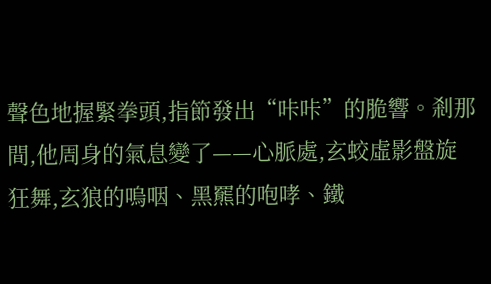聲色地握緊拳頭,指節發出“咔咔”的脆響。剎那間,他周身的氣息變了——心脈處,玄蛟虛影盤旋狂舞,玄狼的嗚咽、黑羆的咆哮、鐵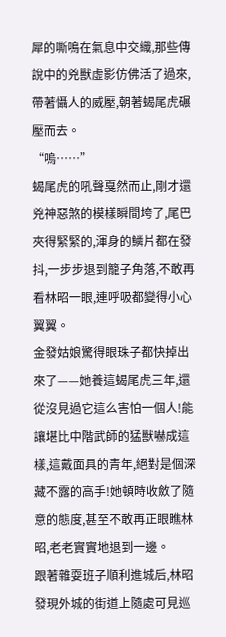犀的嘶鳴在氣息中交織,那些傳說中的兇獸虛影仿佛活了過來,帶著懾人的威壓,朝著蝎尾虎碾壓而去。
“嗚……”
蝎尾虎的吼聲戛然而止,剛才還兇神惡煞的模樣瞬間垮了,尾巴夾得緊緊的,渾身的鱗片都在發抖,一步步退到籠子角落,不敢再看林昭一眼,連呼吸都變得小心翼翼。
金發姑娘驚得眼珠子都快掉出來了——她養這蝎尾虎三年,還從沒見過它這么害怕一個人!能讓堪比中階武師的猛獸嚇成這樣,這戴面具的青年,絕對是個深藏不露的高手!她頓時收斂了隨意的態度,甚至不敢再正眼瞧林昭,老老實實地退到一邊。
跟著雜耍班子順利進城后,林昭發現外城的街道上隨處可見巡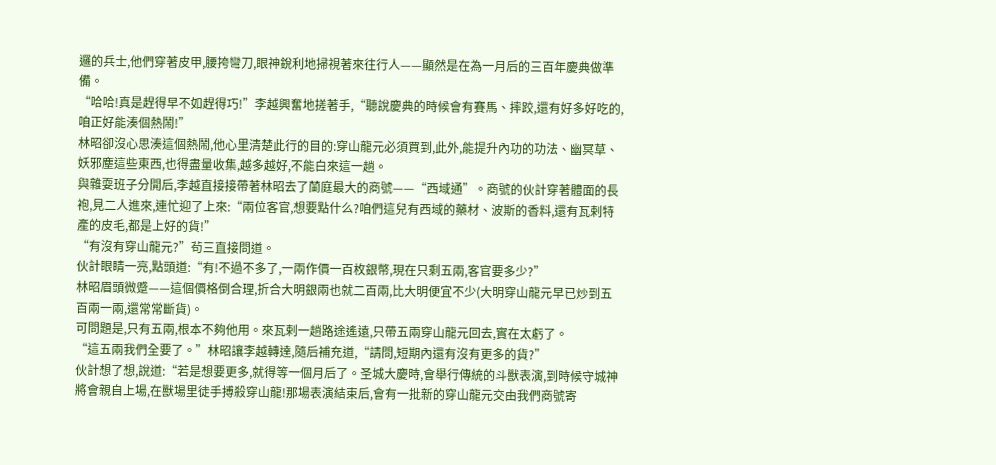邏的兵士,他們穿著皮甲,腰挎彎刀,眼神銳利地掃視著來往行人——顯然是在為一月后的三百年慶典做準備。
“哈哈!真是趕得早不如趕得巧!”李越興奮地搓著手,“聽說慶典的時候會有賽馬、摔跤,還有好多好吃的,咱正好能湊個熱鬧!”
林昭卻沒心思湊這個熱鬧,他心里清楚此行的目的:穿山龍元必須買到,此外,能提升內功的功法、幽冥草、妖邪塵這些東西,也得盡量收集,越多越好,不能白來這一趟。
與雜耍班子分開后,李越直接接帶著林昭去了蘭庭最大的商號——“西域通”。商號的伙計穿著體面的長袍,見二人進來,連忙迎了上來:“兩位客官,想要點什么?咱們這兒有西域的藥材、波斯的香料,還有瓦剌特產的皮毛,都是上好的貨!”
“有沒有穿山龍元?”茍三直接問道。
伙計眼睛一亮,點頭道:“有!不過不多了,一兩作價一百枚銀幣,現在只剩五兩,客官要多少?”
林昭眉頭微蹙——這個價格倒合理,折合大明銀兩也就二百兩,比大明便宜不少(大明穿山龍元早已炒到五百兩一兩,還常常斷貨)。
可問題是,只有五兩,根本不夠他用。來瓦剌一趟路途遙遠,只帶五兩穿山龍元回去,實在太虧了。
“這五兩我們全要了。”林昭讓李越轉達,隨后補充道,“請問,短期內還有沒有更多的貨?”
伙計想了想,說道:“若是想要更多,就得等一個月后了。圣城大慶時,會舉行傳統的斗獸表演,到時候守城神將會親自上場,在獸場里徒手搏殺穿山龍!那場表演結束后,會有一批新的穿山龍元交由我們商號寄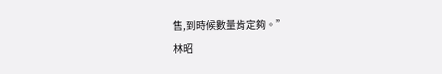售,到時候數量肯定夠。”
林昭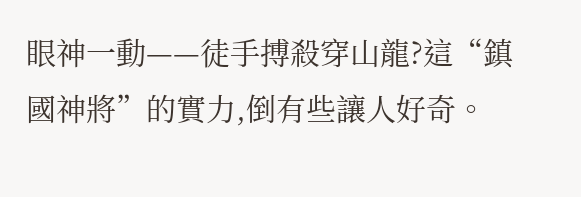眼神一動——徒手搏殺穿山龍?這“鎮國神將”的實力,倒有些讓人好奇。